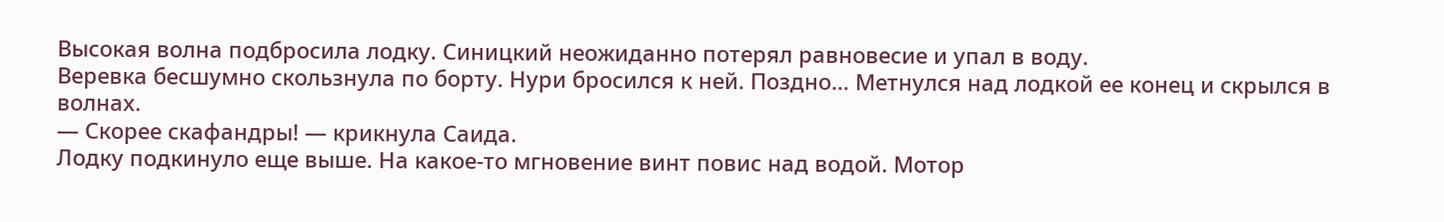Высокая волна подбросила лодку. Синицкий неожиданно потерял равновесие и упал в воду.
Веревка бесшумно скользнула по борту. Нури бросился к ней. Поздно… Метнулся над лодкой ее конец и скрылся в волнах.
— Скорее скафандры! — крикнула Саида.
Лодку подкинуло еще выше. На какое-то мгновение винт повис над водой. Мотор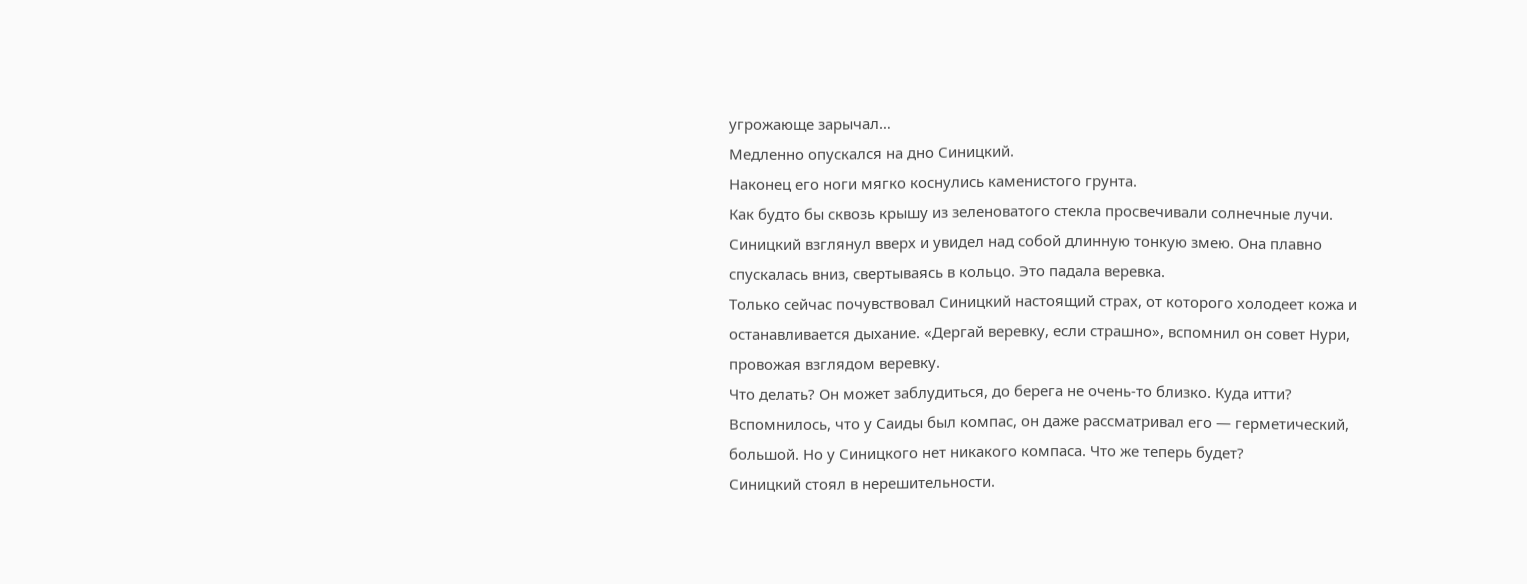угрожающе зарычал…
Медленно опускался на дно Синицкий.
Наконец его ноги мягко коснулись каменистого грунта.
Как будто бы сквозь крышу из зеленоватого стекла просвечивали солнечные лучи. Синицкий взглянул вверх и увидел над собой длинную тонкую змею. Она плавно спускалась вниз, свертываясь в кольцо. Это падала веревка.
Только сейчас почувствовал Синицкий настоящий страх, от которого холодеет кожа и останавливается дыхание. «Дергай веревку, если страшно», вспомнил он совет Нури, провожая взглядом веревку.
Что делать? Он может заблудиться, до берега не очень-то близко. Куда итти? Вспомнилось, что у Саиды был компас, он даже рассматривал его — герметический, большой. Но у Синицкого нет никакого компаса. Что же теперь будет?
Синицкий стоял в нерешительности.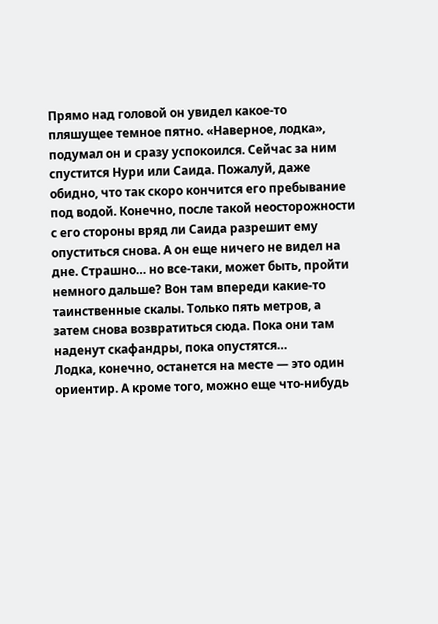Прямо над головой он увидел какое-то пляшущее темное пятно. «Наверное, лодка», подумал он и сразу успокоился. Сейчас за ним спустится Нури или Саида. Пожалуй, даже обидно, что так скоро кончится его пребывание под водой. Конечно, после такой неосторожности с его стороны вряд ли Саида разрешит ему опуститься снова. А он еще ничего не видел на дне. Страшно… но все-таки, может быть, пройти немного дальше? Вон там впереди какие-то таинственные скалы. Только пять метров, а затем снова возвратиться сюда. Пока они там наденут скафандры, пока опустятся…
Лодка, конечно, останется на месте — это один ориентир. А кроме того, можно еще что-нибудь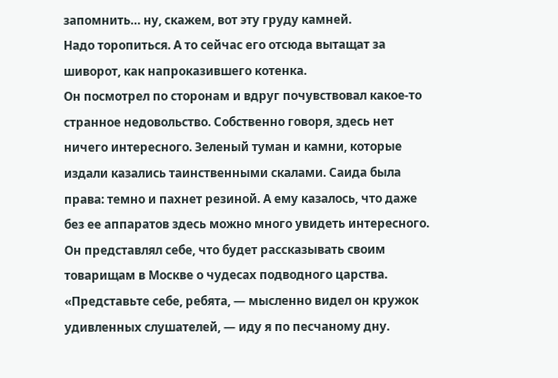запомнить… ну, скажем, вот эту груду камней.
Надо торопиться. А то сейчас его отсюда вытащат за шиворот, как напроказившего котенка.
Он посмотрел по сторонам и вдруг почувствовал какое-то странное недовольство. Собственно говоря, здесь нет ничего интересного. Зеленый туман и камни, которые издали казались таинственными скалами. Саида была права: темно и пахнет резиной. А ему казалось, что даже без ее аппаратов здесь можно много увидеть интересного.
Он представлял себе, что будет рассказывать своим товарищам в Москве о чудесах подводного царства.
«Представьте себе, ребята, — мысленно видел он кружок удивленных слушателей, — иду я по песчаному дну.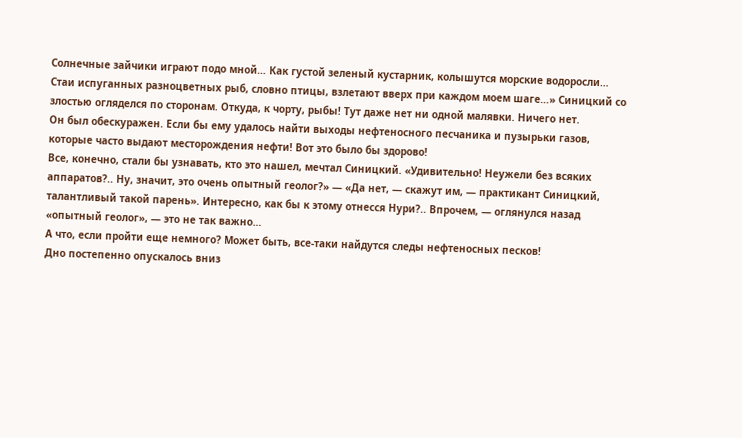Солнечные зайчики играют подо мной… Как густой зеленый кустарник, колышутся морские водоросли… Стаи испуганных разноцветных рыб, словно птицы, взлетают вверх при каждом моем шаге…» Синицкий со злостью огляделся по сторонам. Откуда, к чорту, рыбы! Тут даже нет ни одной малявки. Ничего нет.
Он был обескуражен. Если бы ему удалось найти выходы нефтеносного песчаника и пузырьки газов, которые часто выдают месторождения нефти! Вот это было бы здорово!
Все, конечно, стали бы узнавать, кто это нашел, мечтал Синицкий. «Удивительно! Неужели без всяких аппаратов?.. Ну, значит, это очень опытный геолог?» — «Да нет, — скажут им, — практикант Синицкий, талантливый такой парень». Интересно, как бы к этому отнесся Нури?.. Впрочем, — оглянулся назад «опытный геолог», — это не так важно…
А что, если пройти еще немного? Может быть, все-таки найдутся следы нефтеносных песков!
Дно постепенно опускалось вниз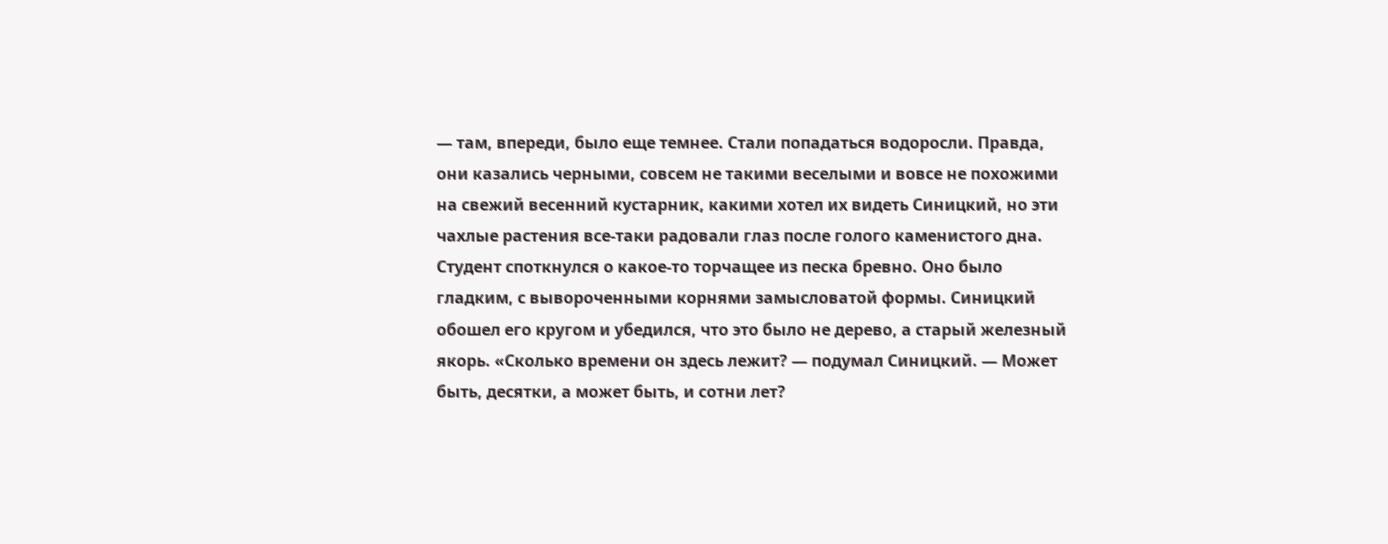— там, впереди, было еще темнее. Стали попадаться водоросли. Правда, они казались черными, совсем не такими веселыми и вовсе не похожими на свежий весенний кустарник, какими хотел их видеть Синицкий, но эти чахлые растения все-таки радовали глаз после голого каменистого дна.
Студент споткнулся о какое-то торчащее из песка бревно. Оно было гладким, с вывороченными корнями замысловатой формы. Синицкий обошел его кругом и убедился, что это было не дерево, а старый железный якорь. «Сколько времени он здесь лежит? — подумал Синицкий. — Может быть, десятки, а может быть, и сотни лет?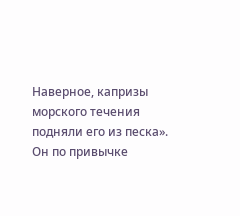Наверное, капризы морского течения подняли его из песка». Он по привычке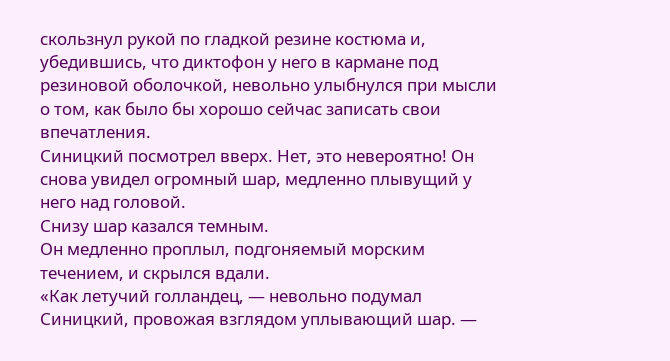скользнул рукой по гладкой резине костюма и, убедившись, что диктофон у него в кармане под резиновой оболочкой, невольно улыбнулся при мысли о том, как было бы хорошо сейчас записать свои впечатления.
Синицкий посмотрел вверх. Нет, это невероятно! Он снова увидел огромный шар, медленно плывущий у него над головой.
Снизу шар казался темным.
Он медленно проплыл, подгоняемый морским течением, и скрылся вдали.
«Как летучий голландец, — невольно подумал Синицкий, провожая взглядом уплывающий шар. —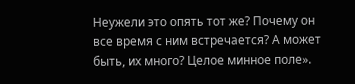Неужели это опять тот же? Почему он все время с ним встречается? А может быть, их много? Целое минное поле».